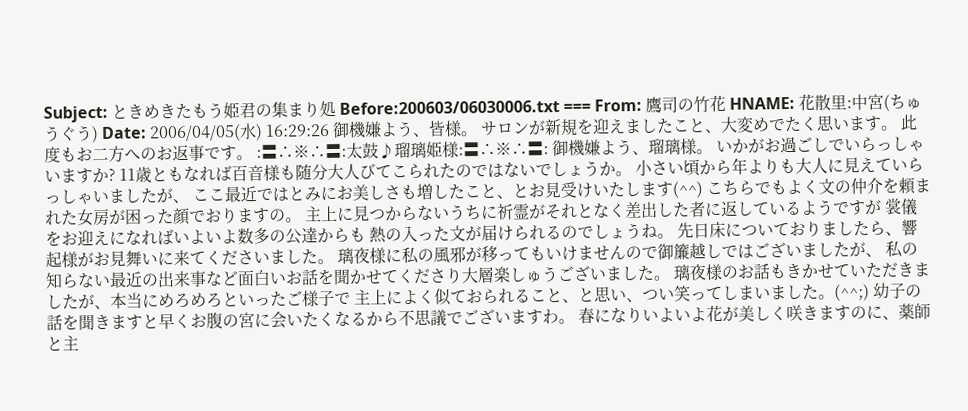Subject: ときめきたもう姫君の集まり処 Before:200603/06030006.txt === From: 鷹司の竹花 HNAME: 花散里:中宮(ちゅうぐう) Date: 2006/04/05(水) 16:29:26 御機嫌よう、皆様。 サロンが新規を迎えましたこと、大変めでたく思います。 此度もお二方へのお返事です。 :〓∴※∴〓:太鼓♪瑠璃姫様:〓∴※∴〓: 御機嫌よう、瑠璃様。 いかがお過ごしでいらっしゃいますか? 11歳ともなれば百音様も随分大人びてこられたのではないでしょうか。 小さい頃から年よりも大人に見えていらっしゃいましたが、 ここ最近ではとみにお美しさも増したこと、とお見受けいたします(^^) こちらでもよく文の仲介を頼まれた女房が困った顔でおりますの。 主上に見つからないうちに祈霊がそれとなく差出した者に返しているようですが 裳儀をお迎えになればいよいよ数多の公達からも 熱の入った文が届けられるのでしょうね。 先日床についておりましたら、響起様がお見舞いに来てくださいました。 璃夜様に私の風邪が移ってもいけませんので御簾越しではございましたが、 私の知らない最近の出来事など面白いお話を聞かせてくださり大層楽しゅうございました。 璃夜様のお話もきかせていただきましたが、本当にめろめろといったご様子で 主上によく似ておられること、と思い、つい笑ってしまいました。(^^;) 幼子の話を聞きますと早くお腹の宮に会いたくなるから不思議でございますわ。 春になりいよいよ花が美しく咲きますのに、薬師と主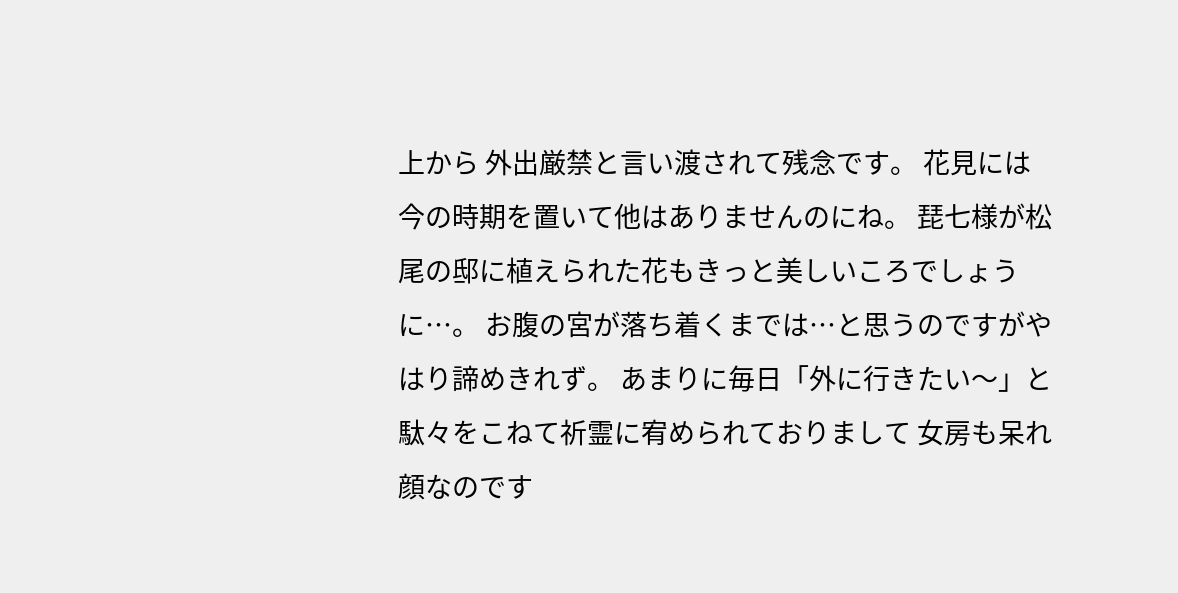上から 外出厳禁と言い渡されて残念です。 花見には今の時期を置いて他はありませんのにね。 琵七様が松尾の邸に植えられた花もきっと美しいころでしょうに…。 お腹の宮が落ち着くまでは…と思うのですがやはり諦めきれず。 あまりに毎日「外に行きたい〜」と駄々をこねて祈霊に宥められておりまして 女房も呆れ顔なのです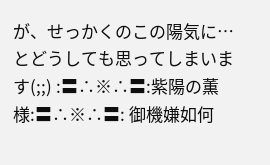が、せっかくのこの陽気に…とどうしても思ってしまいます(;;) :〓∴※∴〓:紫陽の薫様:〓∴※∴〓: 御機嫌如何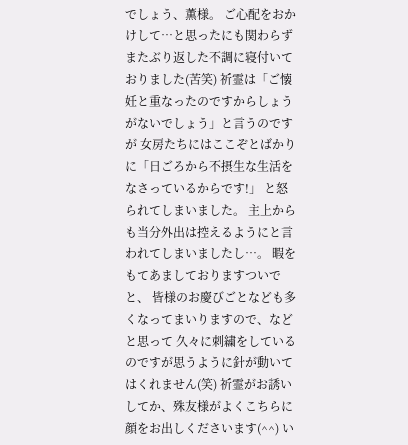でしょう、薫様。 ご心配をおかけして…と思ったにも関わらず またぶり返した不調に寝付いておりました(苦笑) 祈霊は「ご懐妊と重なったのですからしょうがないでしょう」と言うのですが 女房たちにはここぞとばかりに「日ごろから不摂生な生活をなさっているからです!」 と怒られてしまいました。 主上からも当分外出は控えるようにと言われてしまいましたし…。 暇をもてあましておりますついでと、 皆様のお慶びごとなども多くなってまいりますので、などと思って 久々に刺繍をしているのですが思うように針が動いてはくれません(笑) 祈霊がお誘いしてか、殊友様がよくこちらに顔をお出しくださいます(^^) い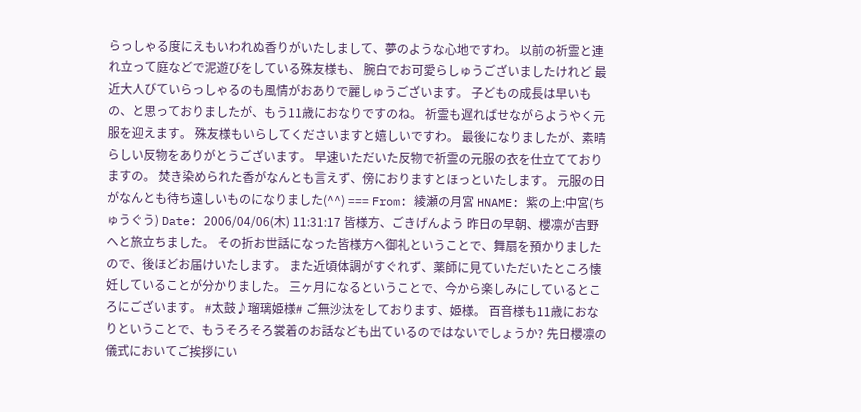らっしゃる度にえもいわれぬ香りがいたしまして、夢のような心地ですわ。 以前の祈霊と連れ立って庭などで泥遊びをしている殊友様も、 腕白でお可愛らしゅうございましたけれど 最近大人びていらっしゃるのも風情がおありで麗しゅうございます。 子どもの成長は早いもの、と思っておりましたが、もう11歳におなりですのね。 祈霊も遅ればせながらようやく元服を迎えます。 殊友様もいらしてくださいますと嬉しいですわ。 最後になりましたが、素晴らしい反物をありがとうございます。 早速いただいた反物で祈霊の元服の衣を仕立てておりますの。 焚き染められた香がなんとも言えず、傍におりますとほっといたします。 元服の日がなんとも待ち遠しいものになりました(^^) === From: 綾瀬の月宮 HNAME: 紫の上:中宮(ちゅうぐう) Date: 2006/04/06(木) 11:31:17 皆様方、ごきげんよう 昨日の早朝、櫻凛が吉野へと旅立ちました。 その折お世話になった皆様方へ御礼ということで、舞扇を預かりましたので、後ほどお届けいたします。 また近頃体調がすぐれず、薬師に見ていただいたところ懐妊していることが分かりました。 三ヶ月になるということで、今から楽しみにしているところにございます。 #太鼓♪瑠璃姫様# ご無沙汰をしております、姫様。 百音様も11歳におなりということで、もうそろそろ裳着のお話なども出ているのではないでしょうか? 先日櫻凛の儀式においてご挨拶にい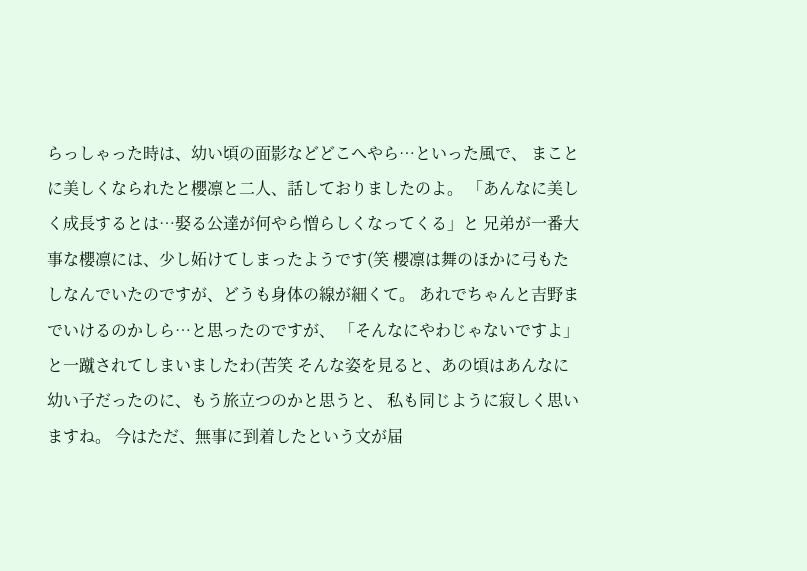らっしゃった時は、幼い頃の面影などどこへやら…といった風で、 まことに美しくなられたと櫻凛と二人、話しておりましたのよ。 「あんなに美しく成長するとは…娶る公達が何やら憎らしくなってくる」と 兄弟が一番大事な櫻凛には、少し妬けてしまったようです(笑 櫻凛は舞のほかに弓もたしなんでいたのですが、どうも身体の線が細くて。 あれでちゃんと吉野までいけるのかしら…と思ったのですが、 「そんなにやわじゃないですよ」と一蹴されてしまいましたわ(苦笑 そんな姿を見ると、あの頃はあんなに幼い子だったのに、もう旅立つのかと思うと、 私も同じように寂しく思いますね。 今はただ、無事に到着したという文が届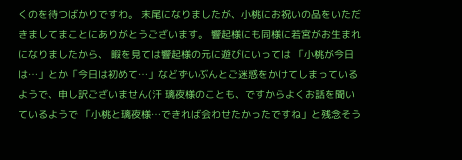くのを待つばかりですわ。 末尾になりましたが、小桃にお祝いの品をいただきましてまことにありがとうございます。 響起様にも同様に若宮がお生まれになりましたから、 暇を見ては響起様の元に遊びにいっては 「小桃が今日は…」とか「今日は初めて…」などずいぶんとご迷惑をかけてしまっているようで、申し訳ございません(汗 璃夜様のことも、ですからよくお話を聞いているようで 「小桃と璃夜様…できれば会わせたかったですね」と残念そう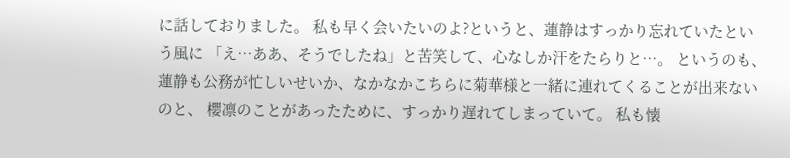に話しておりました。 私も早く会いたいのよ?というと、蓮静はすっかり忘れていたという風に 「え…ああ、そうでしたね」と苦笑して、心なしか汗をたらりと…。 というのも、蓮静も公務が忙しいせいか、なかなかこちらに菊華様と一緒に連れてくることが出来ないのと、 櫻凛のことがあったために、すっかり遅れてしまっていて。 私も懐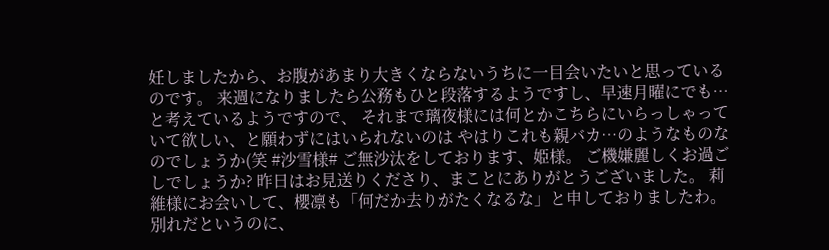妊しましたから、お腹があまり大きくならないうちに一目会いたいと思っているのです。 来週になりましたら公務もひと段落するようですし、早速月曜にでも…と考えているようですので、 それまで璃夜様には何とかこちらにいらっしゃっていて欲しい、と願わずにはいられないのは やはりこれも親バカ…のようなものなのでしょうか(笑 #沙雪様# ご無沙汰をしております、姫様。 ご機嫌麗しくお過ごしでしょうか? 昨日はお見送りくださり、まことにありがとうございました。 莉維様にお会いして、櫻凛も「何だか去りがたくなるな」と申しておりましたわ。 別れだというのに、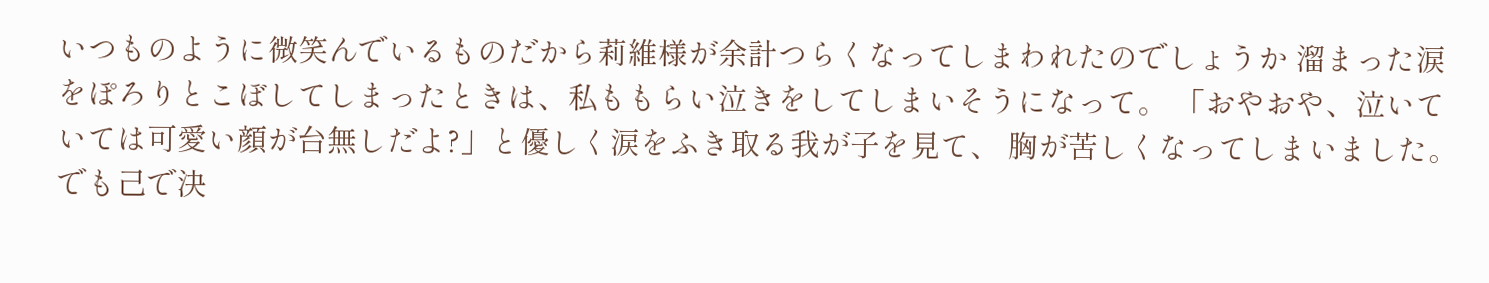いつものように微笑んでいるものだから莉維様が余計つらくなってしまわれたのでしょうか 溜まった涙をぽろりとこぼしてしまったときは、私ももらい泣きをしてしまいそうになって。 「おやおや、泣いていては可愛い顔が台無しだよ?」と優しく涙をふき取る我が子を見て、 胸が苦しくなってしまいました。 でも己で決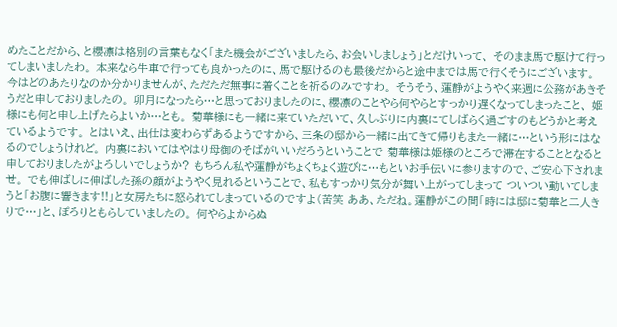めたことだから、と櫻凛は格別の言葉もなく「また機会がございましたら、お会いしましょう」とだけいって、 そのまま馬で駆けて行ってしまいましたわ。 本来なら牛車で行っても良かったのに、馬で駆けるのも最後だからと途中までは馬で行くそうにございます。 今はどのあたりなのか分かりませんが、ただただ無事に着くことを祈るのみですわ。 そうそう、蓮静がようやく来週に公務があきそうだと申しておりましたの。 卯月になったら…と思っておりましたのに、櫻凛のことやら何やらとすっかり遅くなってしまったこと、 姫様にも何と申し上げたらよいか…とも。 菊華様にも一緒に来ていただいて、久しぶりに内裏にてしばらく過ごすのもどうかと考えているようです。 とはいえ、出仕は変わらずあるようですから、三条の邸から一緒に出てきて帰りもまた一緒に…という形にはなるのでしょうけれど。 内裏においてはやはり母御のそばがいいだろうということで 菊華様は姫様のところで滞在することとなると申しておりましたがよろしいでしょうか? もちろん私や蓮静がちょくちょく遊びに…もといお手伝いに参りますので、ご安心下されませ。 でも伸ばしに伸ばした孫の顔がようやく見れるということで、私もすっかり気分が舞い上がってしまって ついつい動いてしまうと「お腹に響きます!!」と女房たちに怒られてしまっているのですよ(苦笑 ああ、ただね。蓮静がこの間「時には邸に菊華と二人きりで…」と、ぽろりともらしていましたの。 何やらよからぬ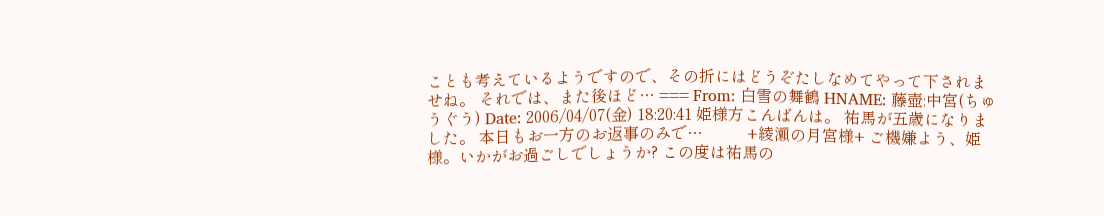ことも考えているようですので、その折にはどうぞたしなめてやって下されませね。 それでは、また後ほど… === From: 白雪の舞鶴 HNAME: 藤壺:中宮(ちゅうぐう) Date: 2006/04/07(金) 18:20:41 姫様方こんばんは。 祐馬が五歳になりました。 本日もお一方のお返事のみで…           +綾瀬の月宮様+ ご機嫌よう、姫様。いかがお過ごしでしょうか? この度は祐馬の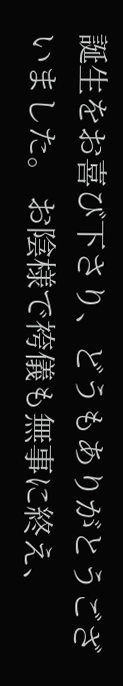誕生をお喜び下さり、どうもありがとうございました。 お陰様で袴儀も無事に終え、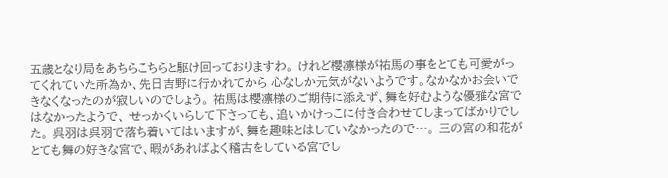五歳となり局をあちらこちらと駆け回っておりますわ。 けれど櫻凛様が祐馬の事をとても可愛がってくれていた所為か、先日吉野に行かれてから 心なしか元気がないようです。なかなかお会いできなくなったのが寂しいのでしょう。 祐馬は櫻凛様のご期待に添えず、舞を好むような優雅な宮ではなかったようで、 せっかくいらして下さっても、追いかけっこに付き合わせてしまってばかりでした。 呉羽は呉羽で落ち着いてはいますが、舞を趣味とはしていなかったので…。 三の宮の和花がとても舞の好きな宮で、暇があればよく稽古をしている宮でし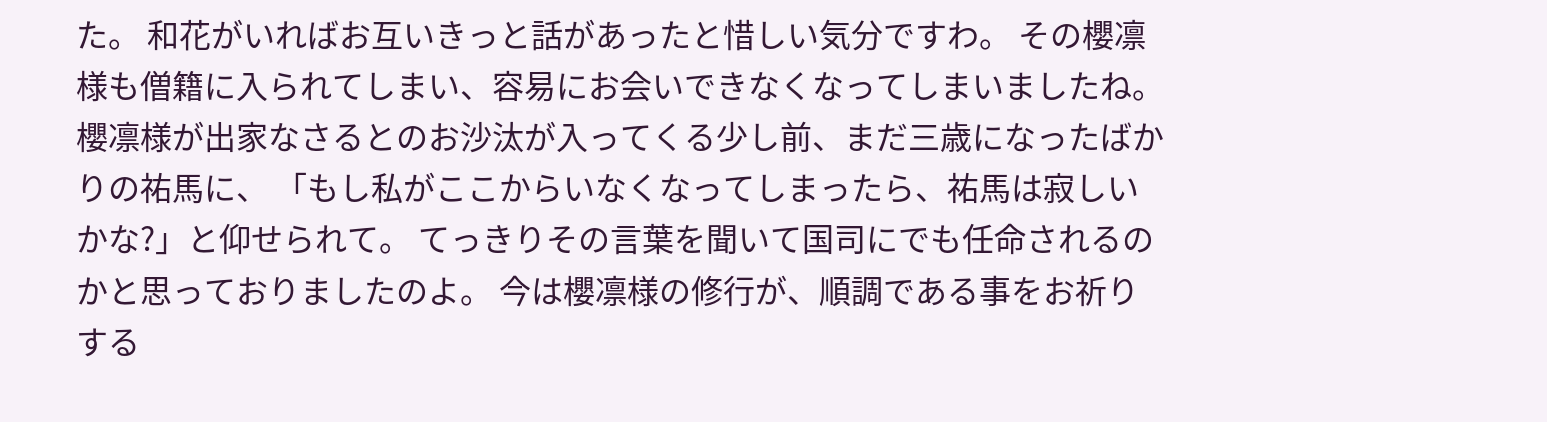た。 和花がいればお互いきっと話があったと惜しい気分ですわ。 その櫻凛様も僧籍に入られてしまい、容易にお会いできなくなってしまいましたね。 櫻凛様が出家なさるとのお沙汰が入ってくる少し前、まだ三歳になったばかりの祐馬に、 「もし私がここからいなくなってしまったら、祐馬は寂しいかな?」と仰せられて。 てっきりその言葉を聞いて国司にでも任命されるのかと思っておりましたのよ。 今は櫻凛様の修行が、順調である事をお祈りする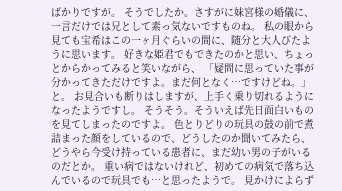ばかりですが。 そうでしたか。さすがに妹宮様の婚儀に、一言だけでは兄として素っ気ないですものね。 私の眼から見ても宝希はこの一ヶ月ぐらいの間に、随分と大人びたように思います。 好きな姫君でもできたのかと思い、ちょっとからかってみると笑いながら、 「疑問に思っていた事が分かってきただけですよ。まだ何となく…ですけどね。」と。 お見合いも断りはしますが、上手く乗り切れるようになったようですし。 そうそう。そういえば先日面白いものを見てしまったのですよ。 色とりどりの玩具の鼓の前で煮詰まった顔をしているので、どうしたのか聞いてみたら、 どうやら今受け持っている患者に、まだ幼い男の子がいるのだとか。 重い病ではないけれど、初めての病気で落ち込んでいるので玩具でも…と思ったようで。 見かけによらず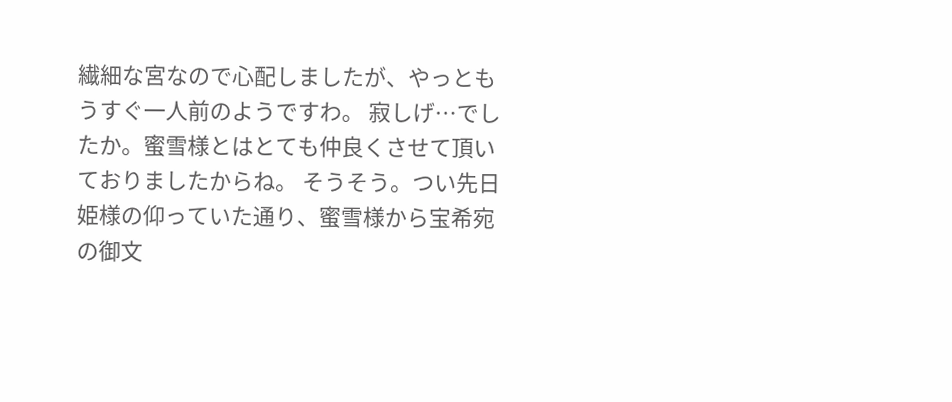繊細な宮なので心配しましたが、やっともうすぐ一人前のようですわ。 寂しげ…でしたか。蜜雪様とはとても仲良くさせて頂いておりましたからね。 そうそう。つい先日姫様の仰っていた通り、蜜雪様から宝希宛の御文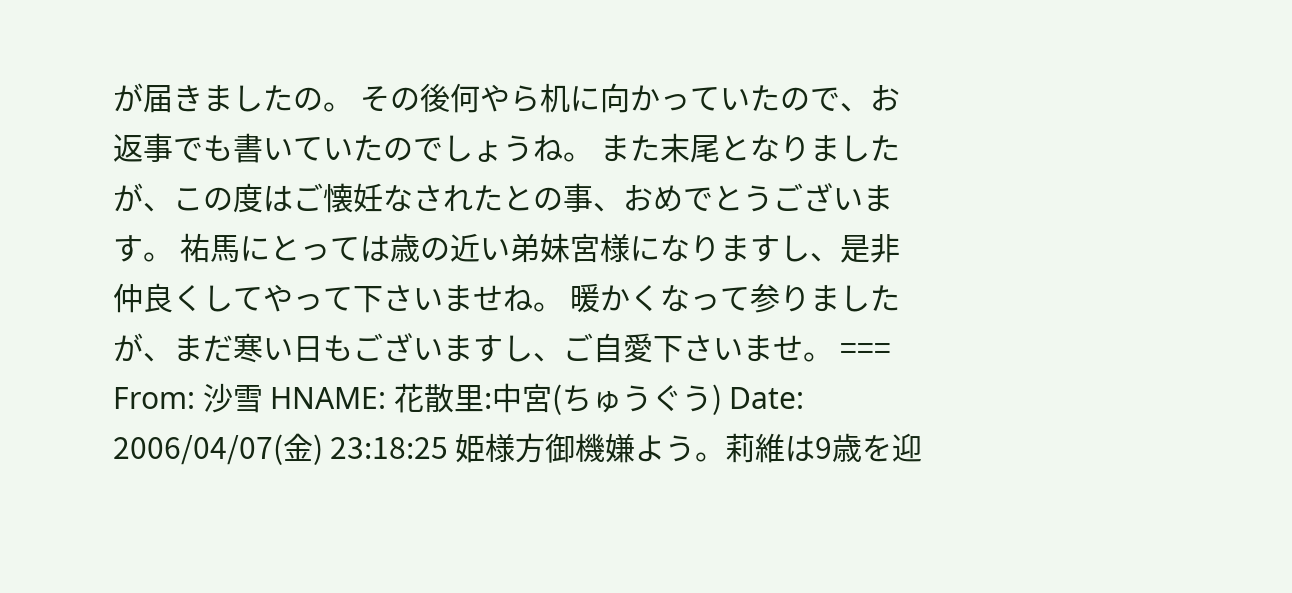が届きましたの。 その後何やら机に向かっていたので、お返事でも書いていたのでしょうね。 また末尾となりましたが、この度はご懐妊なされたとの事、おめでとうございます。 祐馬にとっては歳の近い弟妹宮様になりますし、是非仲良くしてやって下さいませね。 暖かくなって参りましたが、まだ寒い日もございますし、ご自愛下さいませ。 === From: 沙雪 HNAME: 花散里:中宮(ちゅうぐう) Date: 2006/04/07(金) 23:18:25 姫様方御機嫌よう。莉維は9歳を迎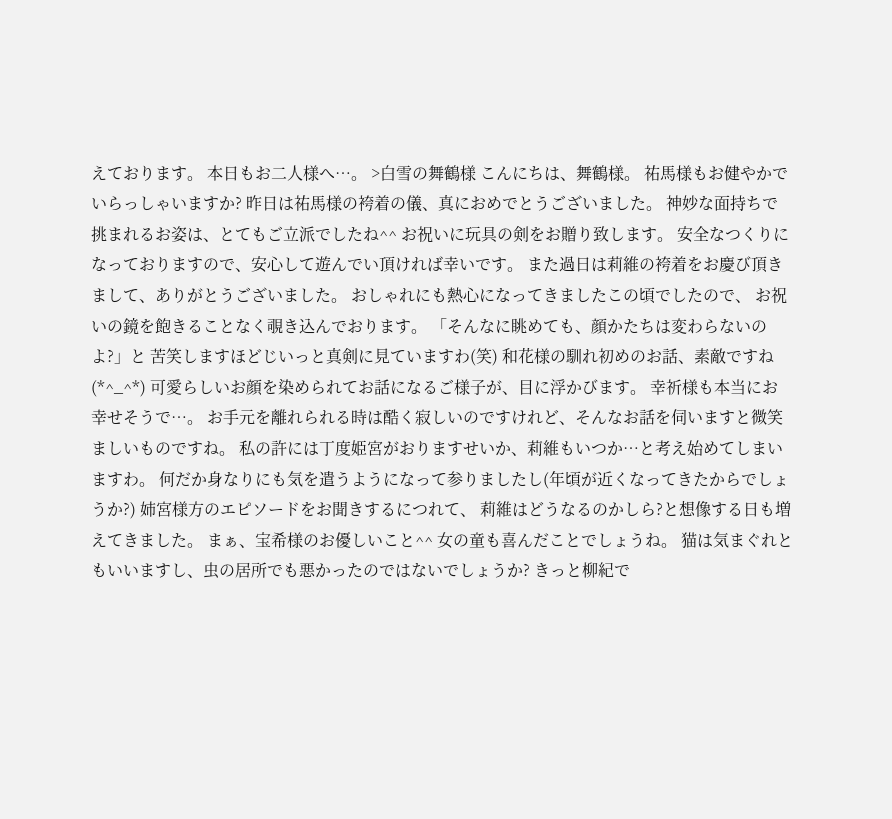えております。 本日もお二人様へ…。 >白雪の舞鶴様 こんにちは、舞鶴様。 祐馬様もお健やかでいらっしゃいますか? 昨日は祐馬様の袴着の儀、真におめでとうございました。 神妙な面持ちで挑まれるお姿は、とてもご立派でしたね^^ お祝いに玩具の剣をお贈り致します。 安全なつくりになっておりますので、安心して遊んでい頂ければ幸いです。 また過日は莉維の袴着をお慶び頂きまして、ありがとうございました。 おしゃれにも熱心になってきましたこの頃でしたので、 お祝いの鏡を飽きることなく覗き込んでおります。 「そんなに眺めても、顔かたちは変わらないのよ?」と 苦笑しますほどじいっと真剣に見ていますわ(笑) 和花様の馴れ初めのお話、素敵ですね(*^_^*) 可愛らしいお顔を染められてお話になるご様子が、目に浮かびます。 幸祈様も本当にお幸せそうで…。 お手元を離れられる時は酷く寂しいのですけれど、そんなお話を伺いますと微笑ましいものですね。 私の許には丁度姫宮がおりますせいか、莉維もいつか…と考え始めてしまいますわ。 何だか身なりにも気を遣うようになって参りましたし(年頃が近くなってきたからでしょうか?) 姉宮様方のエピソードをお聞きするにつれて、 莉維はどうなるのかしら?と想像する日も増えてきました。 まぁ、宝希様のお優しいこと^^ 女の童も喜んだことでしょうね。 猫は気まぐれともいいますし、虫の居所でも悪かったのではないでしょうか? きっと柳紀で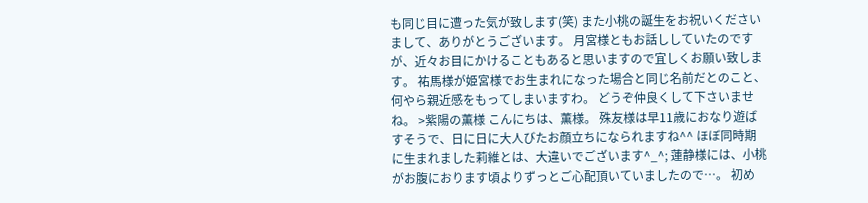も同じ目に遭った気が致します(笑) また小桃の誕生をお祝いくださいまして、ありがとうございます。 月宮様ともお話ししていたのですが、近々お目にかけることもあると思いますので宜しくお願い致します。 祐馬様が姫宮様でお生まれになった場合と同じ名前だとのこと、何やら親近感をもってしまいますわ。 どうぞ仲良くして下さいませね。 >紫陽の薫様 こんにちは、薫様。 殊友様は早11歳におなり遊ばすそうで、日に日に大人びたお顔立ちになられますね^^ ほぼ同時期に生まれました莉維とは、大違いでございます^_^; 蓮静様には、小桃がお腹におります頃よりずっとご心配頂いていましたので…。 初め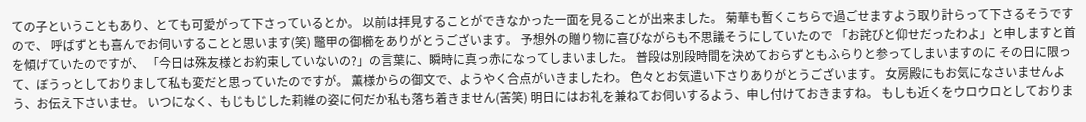ての子ということもあり、とても可愛がって下さっているとか。 以前は拝見することができなかった一面を見ることが出来ました。 菊華も暫くこちらで過ごせますよう取り計らって下さるそうですので、 呼ばずとも喜んでお伺いすることと思います(笑) 鼈甲の御櫛をありがとうございます。 予想外の贈り物に喜びながらも不思議そうにしていたので 「お詫びと仰せだったわよ」と申しますと首を傾げていたのですが、 「今日は殊友様とお約束していないの?」の言葉に、瞬時に真っ赤になってしまいました。 普段は別段時間を決めておらずともふらりと参ってしまいますのに その日に限って、ぼうっとしておりまして私も変だと思っていたのですが。 薫様からの御文で、ようやく合点がいきましたわ。 色々とお気遣い下さりありがとうございます。 女房殿にもお気になさいませんよう、お伝え下さいませ。 いつになく、もじもじした莉維の姿に何だか私も落ち着きません(苦笑) 明日にはお礼を兼ねてお伺いするよう、申し付けておきますね。 もしも近くをウロウロとしておりま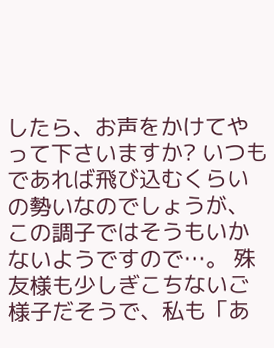したら、お声をかけてやって下さいますか? いつもであれば飛び込むくらいの勢いなのでしょうが、この調子ではそうもいかないようですので…。 殊友様も少しぎこちないご様子だそうで、私も「あ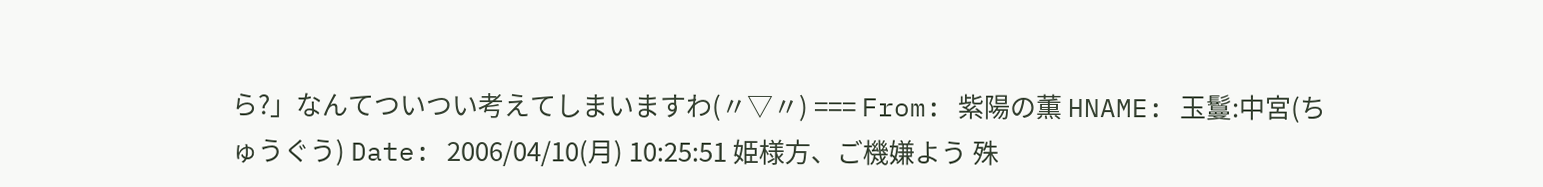ら?」なんてついつい考えてしまいますわ(〃▽〃) === From: 紫陽の薫 HNAME: 玉鬘:中宮(ちゅうぐう) Date: 2006/04/10(月) 10:25:51 姫様方、ご機嫌よう 殊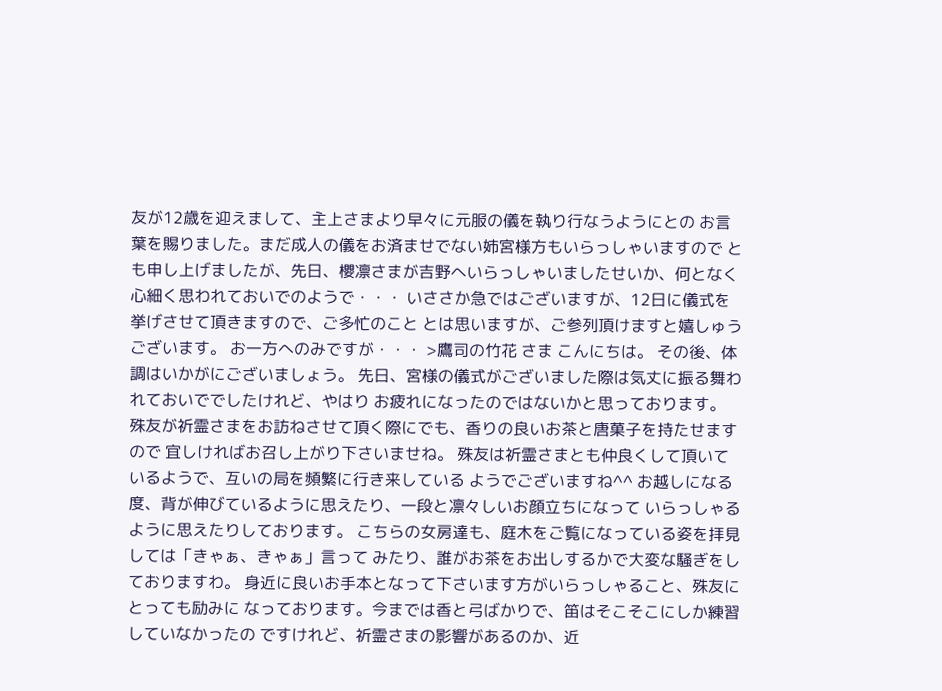友が12歳を迎えまして、主上さまより早々に元服の儀を執り行なうようにとの お言葉を賜りました。まだ成人の儀をお済ませでない姉宮様方もいらっしゃいますので とも申し上げましたが、先日、櫻凛さまが吉野へいらっしゃいましたせいか、何となく 心細く思われておいでのようで・・・ いささか急ではございますが、12日に儀式を挙げさせて頂きますので、ご多忙のこと とは思いますが、ご参列頂けますと嬉しゅうございます。 お一方へのみですが・・・ >鷹司の竹花 さま こんにちは。 その後、体調はいかがにございましょう。 先日、宮様の儀式がございました際は気丈に振る舞われておいででしたけれど、やはり お疲れになったのではないかと思っております。 殊友が祈霊さまをお訪ねさせて頂く際にでも、香りの良いお茶と唐菓子を持たせますので 宜しければお召し上がり下さいませね。 殊友は祈霊さまとも仲良くして頂いているようで、互いの局を頻繁に行き来している ようでございますね^^ お越しになる度、背が伸びているように思えたり、一段と凛々しいお顔立ちになって いらっしゃるように思えたりしております。 こちらの女房達も、庭木をご覧になっている姿を拝見しては「きゃぁ、きゃぁ」言って みたり、誰がお茶をお出しするかで大変な騒ぎをしておりますわ。 身近に良いお手本となって下さいます方がいらっしゃること、殊友にとっても励みに なっております。今までは香と弓ばかりで、笛はそこそこにしか練習していなかったの ですけれど、祈霊さまの影響があるのか、近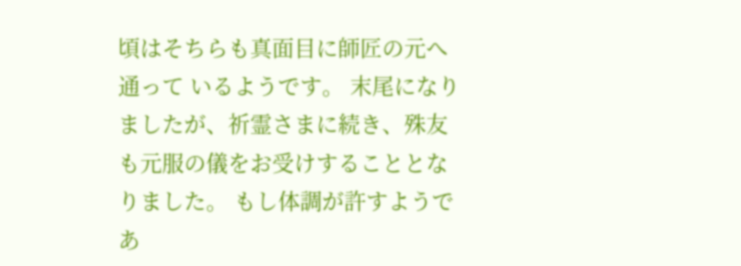頃はそちらも真面目に師匠の元へ通って いるようです。 末尾になりましたが、祈霊さまに続き、殊友も元服の儀をお受けすることとなりました。 もし体調が許すようであ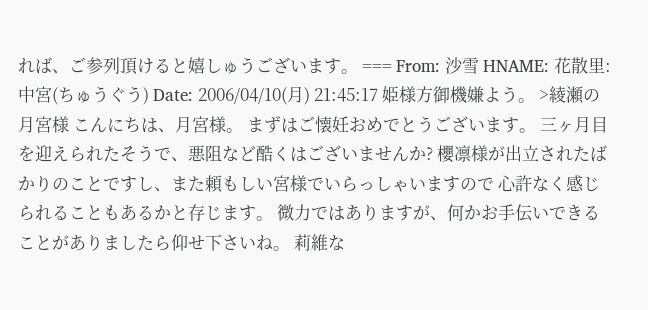れば、ご参列頂けると嬉しゅうございます。 === From: 沙雪 HNAME: 花散里:中宮(ちゅうぐう) Date: 2006/04/10(月) 21:45:17 姫様方御機嫌よう。 >綾瀬の月宮様 こんにちは、月宮様。 まずはご懐妊おめでとうございます。 三ヶ月目を迎えられたそうで、悪阻など酷くはございませんか? 櫻凛様が出立されたばかりのことですし、また頼もしい宮様でいらっしゃいますので 心許なく感じられることもあるかと存じます。 微力ではありますが、何かお手伝いできることがありましたら仰せ下さいね。 莉維な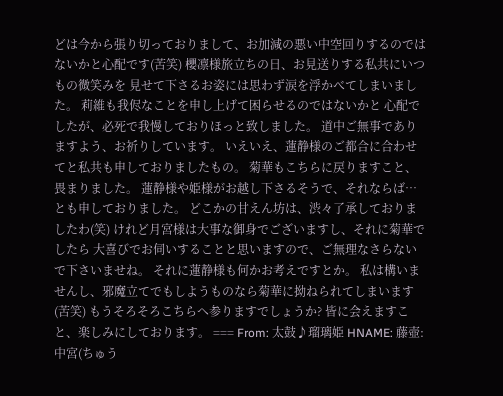どは今から張り切っておりまして、お加減の悪い中空回りするのではないかと心配です(苦笑) 櫻凛様旅立ちの日、お見送りする私共にいつもの微笑みを 見せて下さるお姿には思わず涙を浮かべてしまいました。 莉維も我侭なことを申し上げて困らせるのではないかと 心配でしたが、必死で我慢しておりほっと致しました。 道中ご無事でありますよう、お祈りしています。 いえいえ、蓮静様のご都合に合わせてと私共も申しておりましたもの。 菊華もこちらに戻りますこと、畏まりました。 蓮静様や姫様がお越し下さるそうで、それならば…とも申しておりました。 どこかの甘えん坊は、渋々了承しておりましたわ(笑) けれど月宮様は大事な御身でございますし、それに菊華でしたら 大喜びでお伺いすることと思いますので、ご無理なさらないで下さいませね。 それに蓮静様も何かお考えですとか。 私は構いませんし、邪魔立てでもしようものなら菊華に拗ねられてしまいます(苦笑) もうそろそろこちらへ参りますでしょうか? 皆に会えますこと、楽しみにしております。 === From: 太鼓♪瑠璃姫 HNAME: 藤壺:中宮(ちゅう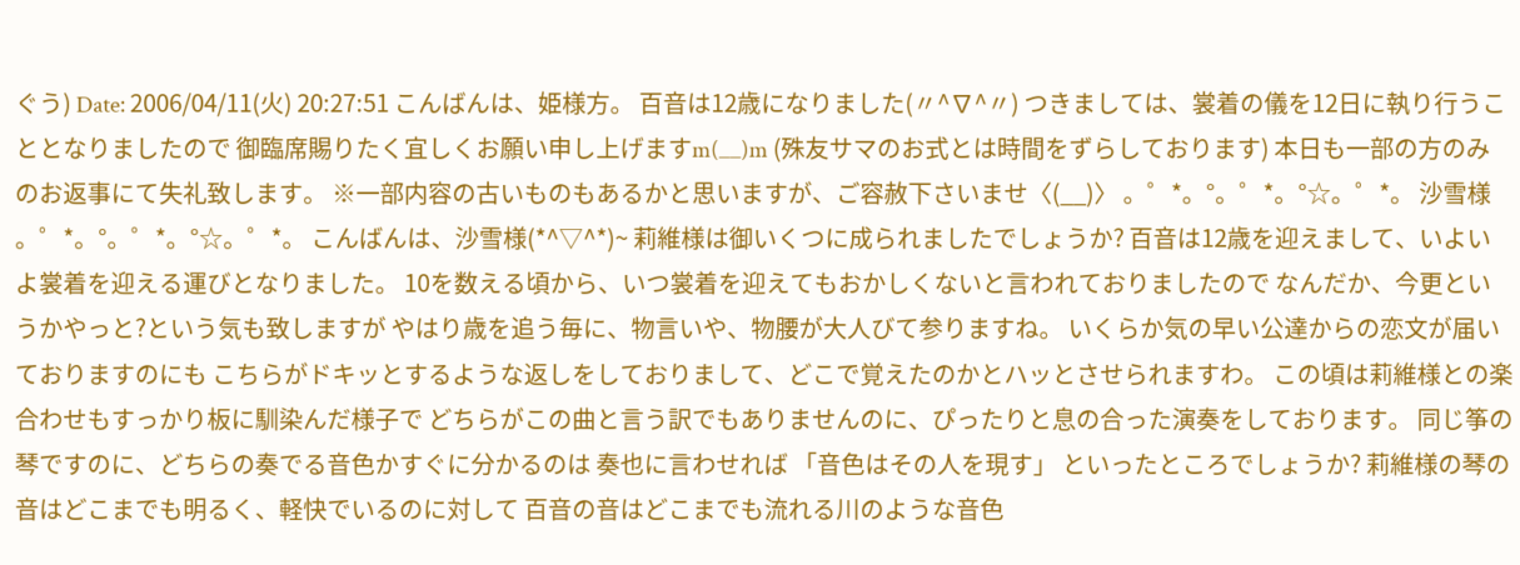ぐう) Date: 2006/04/11(火) 20:27:51 こんばんは、姫様方。 百音は12歳になりました(〃^∇^〃) つきましては、裳着の儀を12日に執り行うこととなりましたので 御臨席賜りたく宜しくお願い申し上げますm(__)m (殊友サマのお式とは時間をずらしております) 本日も一部の方のみのお返事にて失礼致します。 ※一部内容の古いものもあるかと思いますが、ご容赦下さいませ〈(__)〉 。゜*。°。゜*。°☆。゜*。 沙雪様 。゜*。°。゜*。°☆。゜*。 こんばんは、沙雪様(*^▽^*)~ 莉維様は御いくつに成られましたでしょうか? 百音は12歳を迎えまして、いよいよ裳着を迎える運びとなりました。 10を数える頃から、いつ裳着を迎えてもおかしくないと言われておりましたので なんだか、今更というかやっと?という気も致しますが やはり歳を追う毎に、物言いや、物腰が大人びて参りますね。 いくらか気の早い公達からの恋文が届いておりますのにも こちらがドキッとするような返しをしておりまして、どこで覚えたのかとハッとさせられますわ。 この頃は莉維様との楽合わせもすっかり板に馴染んだ様子で どちらがこの曲と言う訳でもありませんのに、ぴったりと息の合った演奏をしております。 同じ筝の琴ですのに、どちらの奏でる音色かすぐに分かるのは 奏也に言わせれば 「音色はその人を現す」 といったところでしょうか? 莉維様の琴の音はどこまでも明るく、軽快でいるのに対して 百音の音はどこまでも流れる川のような音色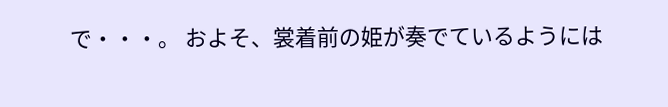で・・・。 およそ、裳着前の姫が奏でているようには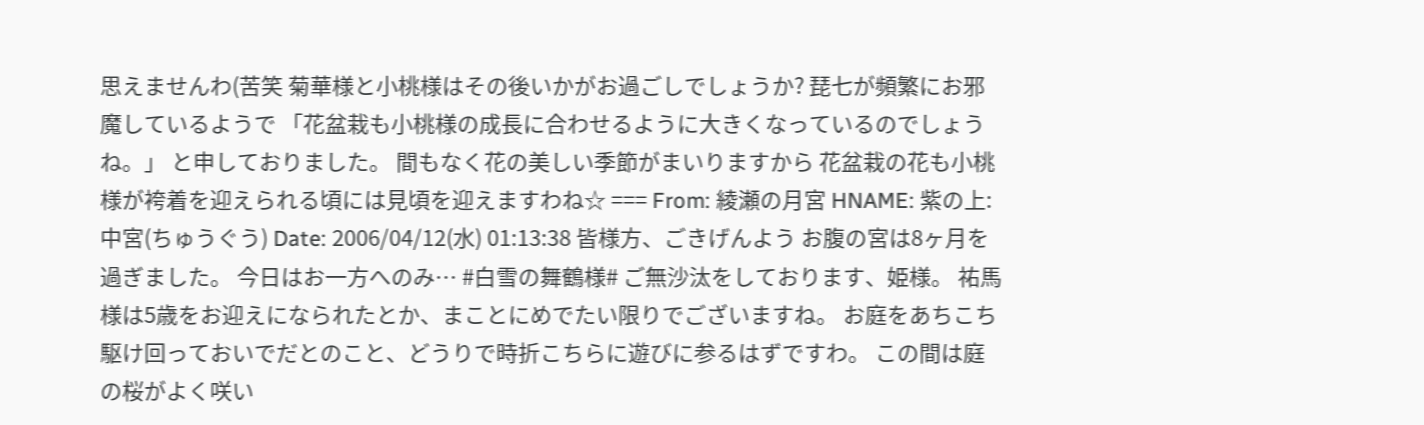思えませんわ(苦笑 菊華様と小桃様はその後いかがお過ごしでしょうか? 琵七が頻繁にお邪魔しているようで 「花盆栽も小桃様の成長に合わせるように大きくなっているのでしょうね。」 と申しておりました。 間もなく花の美しい季節がまいりますから 花盆栽の花も小桃様が袴着を迎えられる頃には見頃を迎えますわね☆ === From: 綾瀬の月宮 HNAME: 紫の上:中宮(ちゅうぐう) Date: 2006/04/12(水) 01:13:38 皆様方、ごきげんよう お腹の宮は8ヶ月を過ぎました。 今日はお一方へのみ… #白雪の舞鶴様# ご無沙汰をしております、姫様。 祐馬様は5歳をお迎えになられたとか、まことにめでたい限りでございますね。 お庭をあちこち駆け回っておいでだとのこと、どうりで時折こちらに遊びに参るはずですわ。 この間は庭の桜がよく咲い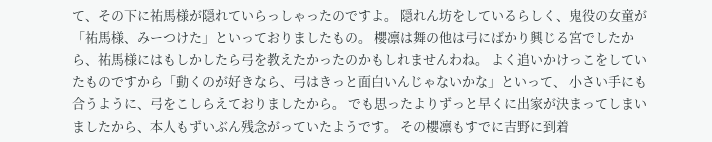て、その下に祐馬様が隠れていらっしゃったのですよ。 隠れん坊をしているらしく、鬼役の女童が「祐馬様、みーつけた」といっておりましたもの。 櫻凛は舞の他は弓にばかり興じる宮でしたから、祐馬様にはもしかしたら弓を教えたかったのかもしれませんわね。 よく追いかけっこをしていたものですから「動くのが好きなら、弓はきっと面白いんじゃないかな」といって、 小さい手にも合うように、弓をこしらえておりましたから。 でも思ったよりずっと早くに出家が決まってしまいましたから、本人もずいぶん残念がっていたようです。 その櫻凛もすでに吉野に到着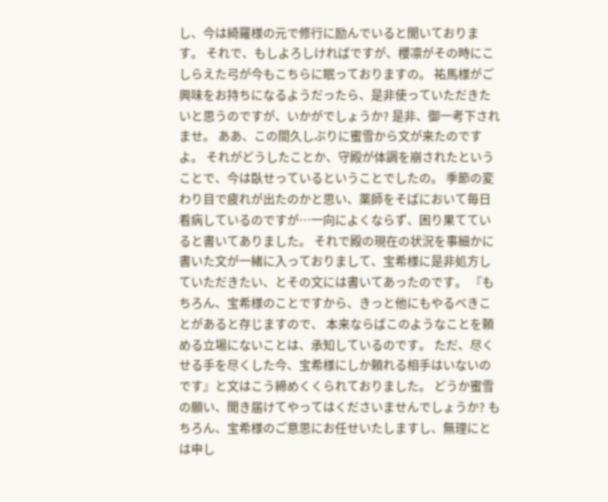し、今は綺羅様の元で修行に励んでいると聞いております。 それで、もしよろしければですが、櫻凛がその時にこしらえた弓が今もこちらに眠っておりますの。 祐馬様がご興味をお持ちになるようだったら、是非使っていただきたいと思うのですが、いかがでしょうか? 是非、御一考下されませ。 ああ、この間久しぶりに蜜雪から文が来たのですよ。 それがどうしたことか、守殿が体調を崩されたということで、今は臥せっているということでしたの。 季節の変わり目で疲れが出たのかと思い、薬師をそばにおいて毎日看病しているのですが…一向によくならず、困り果てていると書いてありました。 それで殿の現在の状況を事細かに書いた文が一緒に入っておりまして、宝希様に是非処方していただきたい、とその文には書いてあったのです。 『もちろん、宝希様のことですから、きっと他にもやるべきことがあると存じますので、 本来ならばこのようなことを頼める立場にないことは、承知しているのです。 ただ、尽くせる手を尽くした今、宝希様にしか頼れる相手はいないのです』と文はこう締めくくられておりました。 どうか蜜雪の願い、聞き届けてやってはくださいませんでしょうか? もちろん、宝希様のご意思にお任せいたしますし、無理にとは申し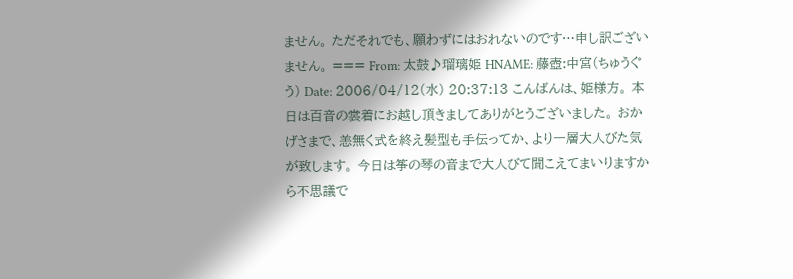ません。 ただそれでも、願わずにはおれないのです…申し訳ございません。 === From: 太鼓♪瑠璃姫 HNAME: 藤壺:中宮(ちゅうぐう) Date: 2006/04/12(水) 20:37:13 こんばんは、姫様方。 本日は百音の裳着にお越し頂きましてありがとうございました。 おかげさまで、恙無く式を終え髪型も手伝ってか、より一層大人びた気が致します。 今日は筝の琴の音まで大人びて聞こえてまいりますから不思議で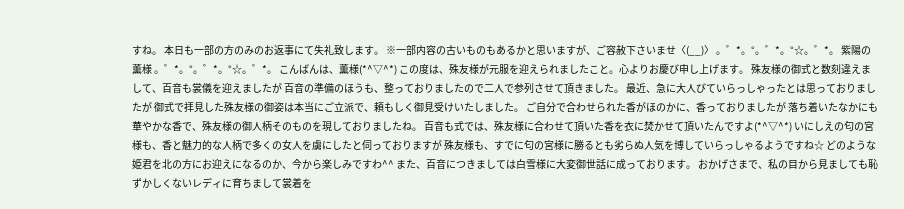すね。 本日も一部の方のみのお返事にて失礼致します。 ※一部内容の古いものもあるかと思いますが、ご容赦下さいませ〈(__)〉 。゜*。°。゜*。°☆。゜*。 紫陽の薫様 。゜*。°。゜*。°☆。゜*。 こんばんは、薫様(*^▽^*) この度は、殊友様が元服を迎えられましたこと。心よりお慶び申し上げます。 殊友様の御式と数刻違えまして、百音も裳儀を迎えましたが 百音の準備のほうも、整っておりましたので二人で参列させて頂きました。 最近、急に大人びていらっしゃったとは思っておりましたが 御式で拝見した殊友様の御姿は本当にご立派で、頼もしく御見受けいたしました。 ご自分で合わせられた香がほのかに、香っておりましたが 落ち着いたなかにも華やかな香で、殊友様の御人柄そのものを現しておりましたね。 百音も式では、殊友様に合わせて頂いた香を衣に焚かせて頂いたんですよ(*^▽^*) いにしえの匂の宮様も、香と魅力的な人柄で多くの女人を虜にしたと伺っておりますが 殊友様も、すでに匂の宮様に勝るとも劣らぬ人気を博していらっしゃるようですね☆ どのような姫君を北の方にお迎えになるのか、今から楽しみですわ^^ また、百音につきましては白雪様に大変御世話に成っております。 おかげさまで、私の目から見ましても恥ずかしくないレディに育ちまして裳着を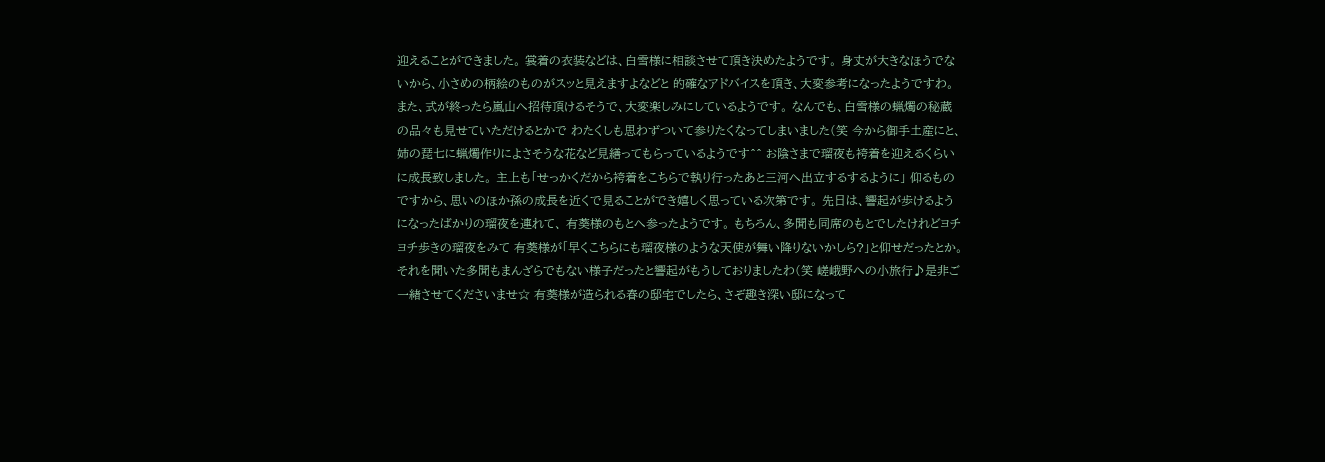迎えることができました。 裳着の衣装などは、白雪様に相談させて頂き決めたようです。 身丈が大きなほうでないから、小さめの柄絵のものがスッと見えますよなどと 的確なアドバイスを頂き、大変参考になったようですわ。 また、式が終ったら嵐山へ招待頂けるそうで、大変楽しみにしているようです。 なんでも、白雪様の蝋燭の秘蔵の品々も見せていただけるとかで わたくしも思わずついて参りたくなってしまいました(笑 今から御手土産にと、姉の琵七に蝋燭作りによさそうな花など見繕ってもらっているようです^^ お陰さまで瑠夜も袴着を迎えるくらいに成長致しました。 主上も「せっかくだから袴着をこちらで執り行ったあと三河へ出立するするように」 仰るものですから、思いのほか孫の成長を近くで見ることができ嬉しく思っている次第です。 先日は、響起が歩けるようになったばかりの瑠夜を連れて、 有葵様のもとへ参ったようです。 もちろん、多聞も同席のもとでしたけれどヨチヨチ歩きの瑠夜をみて 有葵様が「早くこちらにも瑠夜様のような天使が舞い降りないかしら?」と仰せだったとか。 それを聞いた多聞もまんざらでもない様子だったと響起がもうしておりましたわ(笑 嵯峨野への小旅行♪是非ご一緒させてくださいませ☆ 有葵様が造られる春の邸宅でしたら、さぞ趣き深い邸になって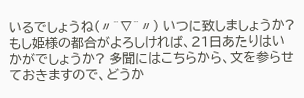いるでしょうね(〃^∇^〃) いつに致しましょうか? もし姫様の都合がよろしければ、21日あたりはいかがでしょうか? 多聞にはこちらから、文を参らせておきますので、どうか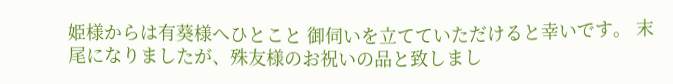姫様からは有葵様へひとこと 御伺いを立てていただけると幸いです。 末尾になりましたが、殊友様のお祝いの品と致しまし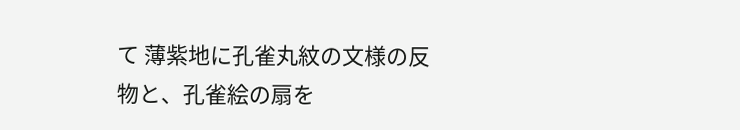て 薄紫地に孔雀丸紋の文様の反物と、孔雀絵の扇を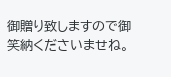御贈り致しますので御笑納くださいませね。